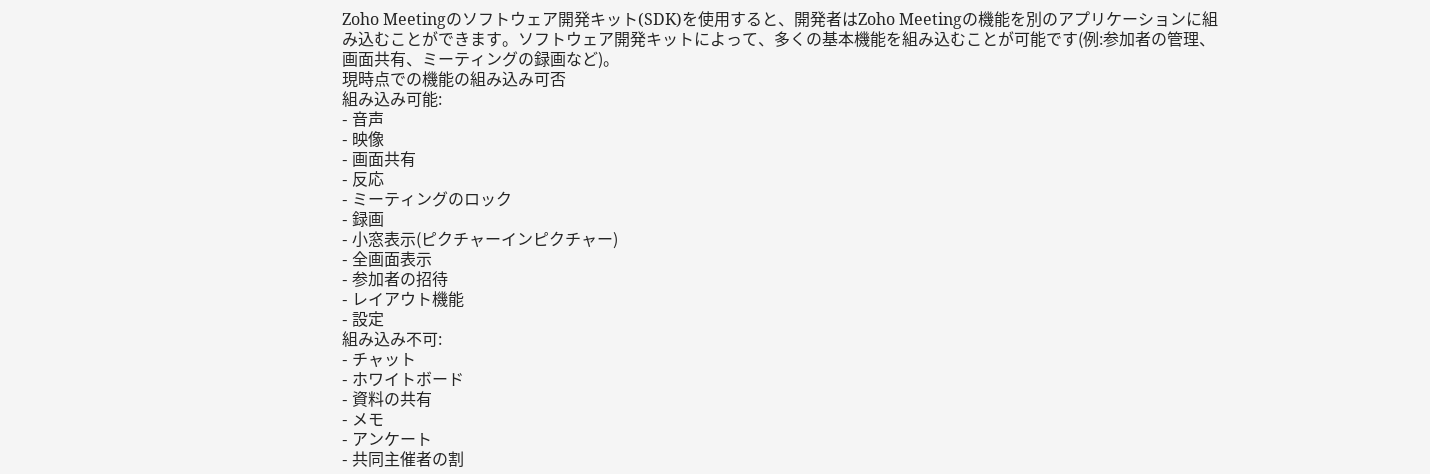Zoho Meetingのソフトウェア開発キット(SDK)を使用すると、開発者はZoho Meetingの機能を別のアプリケーションに組み込むことができます。ソフトウェア開発キットによって、多くの基本機能を組み込むことが可能です(例:参加者の管理、画面共有、ミーティングの録画など)。
現時点での機能の組み込み可否
組み込み可能:
- 音声
- 映像
- 画面共有
- 反応
- ミーティングのロック
- 録画
- 小窓表示(ピクチャーインピクチャー)
- 全画面表示
- 参加者の招待
- レイアウト機能
- 設定
組み込み不可:
- チャット
- ホワイトボード
- 資料の共有
- メモ
- アンケート
- 共同主催者の割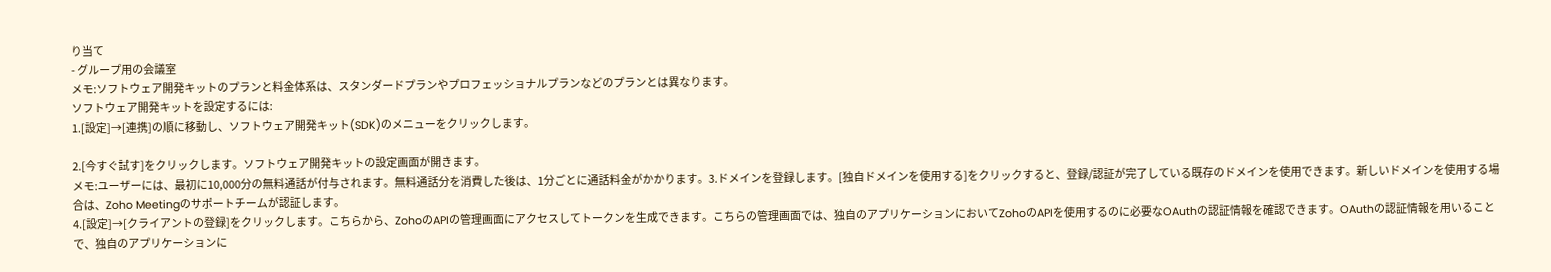り当て
- グループ用の会議室
メモ:ソフトウェア開発キットのプランと料金体系は、スタンダードプランやプロフェッショナルプランなどのプランとは異なります。
ソフトウェア開発キットを設定するには:
1.[設定]→[連携]の順に移動し、ソフトウェア開発キット(SDK)のメニューをクリックします。

2.[今すぐ試す]をクリックします。ソフトウェア開発キットの設定画面が開きます。
メモ:ユーザーには、最初に10,000分の無料通話が付与されます。無料通話分を消費した後は、1分ごとに通話料金がかかります。3.ドメインを登録します。[独自ドメインを使用する]をクリックすると、登録/認証が完了している既存のドメインを使用できます。新しいドメインを使用する場合は、Zoho Meetingのサポートチームが認証します。
4.[設定]→[クライアントの登録]をクリックします。こちらから、ZohoのAPIの管理画面にアクセスしてトークンを生成できます。こちらの管理画面では、独自のアプリケーションにおいてZohoのAPIを使用するのに必要なOAuthの認証情報を確認できます。OAuthの認証情報を用いることで、独自のアプリケーションに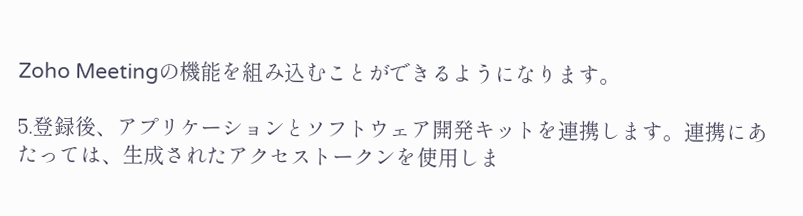Zoho Meetingの機能を組み込むことができるようになります。

5.登録後、アプリケーションとソフトウェア開発キットを連携します。連携にあたっては、生成されたアクセストークンを使用しま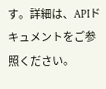す。詳細は、APIドキュメントをご参照ください。